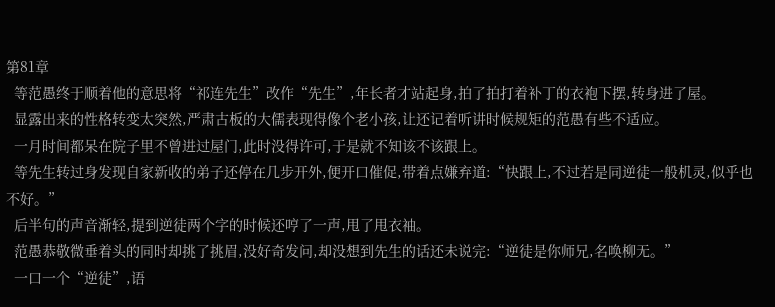第81章
  等范愚终于顺着他的意思将“祁连先生”改作“先生”,年长者才站起身,拍了拍打着补丁的衣袍下摆,转身进了屋。
  显露出来的性格转变太突然,严肃古板的大儒表现得像个老小孩,让还记着听讲时候规矩的范愚有些不适应。
  一月时间都呆在院子里不曾进过屋门,此时没得许可,于是就不知该不该跟上。
  等先生转过身发现自家新收的弟子还停在几步开外,便开口催促,带着点嫌弃道:“快跟上,不过若是同逆徒一般机灵,似乎也不好。”
  后半句的声音渐轻,提到逆徒两个字的时候还哼了一声,甩了甩衣袖。
  范愚恭敬微垂着头的同时却挑了挑眉,没好奇发问,却没想到先生的话还未说完:“逆徒是你师兄,名唤柳无。”
  一口一个“逆徒”,语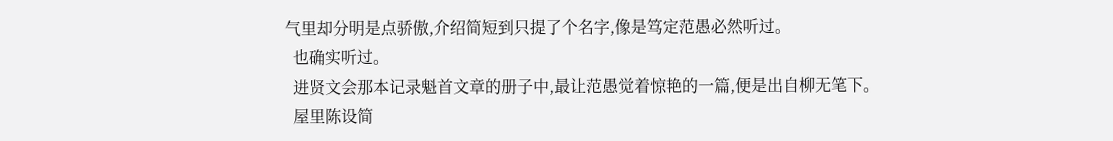气里却分明是点骄傲,介绍简短到只提了个名字,像是笃定范愚必然听过。
  也确实听过。
  进贤文会那本记录魁首文章的册子中,最让范愚觉着惊艳的一篇,便是出自柳无笔下。
  屋里陈设简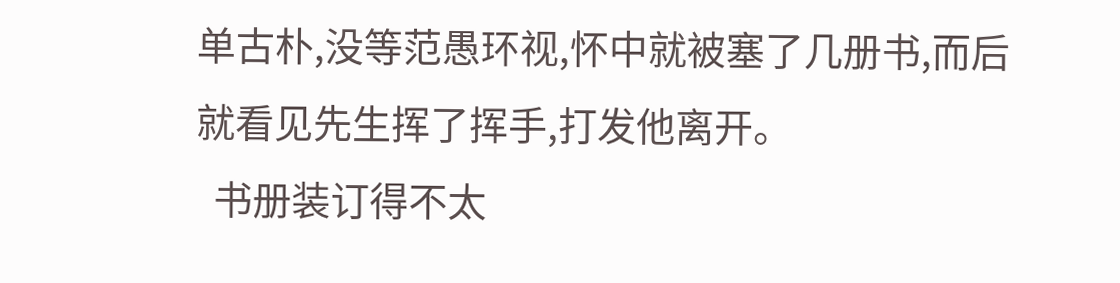单古朴,没等范愚环视,怀中就被塞了几册书,而后就看见先生挥了挥手,打发他离开。
  书册装订得不太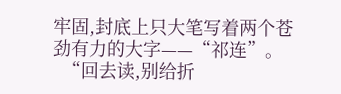牢固,封底上只大笔写着两个苍劲有力的大字——“祁连”。
  “回去读,别给折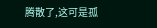腾散了,这可是孤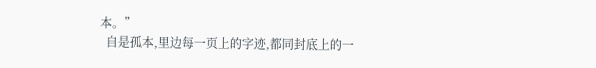本。”
  自是孤本,里边每一页上的字迹,都同封底上的一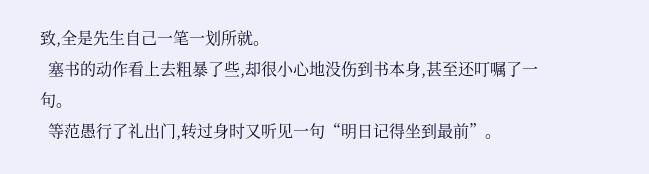致,全是先生自己一笔一划所就。
  塞书的动作看上去粗暴了些,却很小心地没伤到书本身,甚至还叮嘱了一句。
  等范愚行了礼出门,转过身时又听见一句“明日记得坐到最前”。